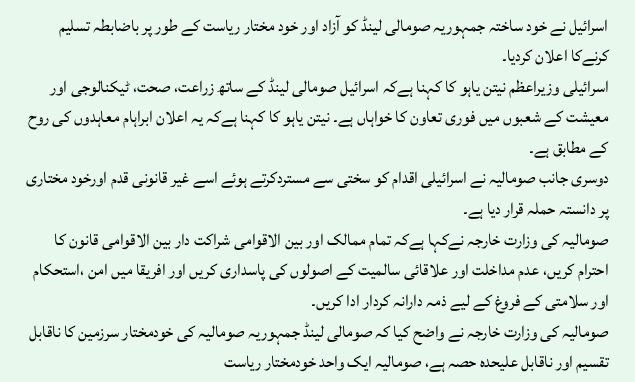اسرائیل نے خود ساختہ جمہوریہ صومالی لینڈ کو آزاد اور خود مختار ریاست کے طور پر باضابطہ تسلیم کرنےکا اعلان کردیا۔
اسرائیلی وزیراعظم نیتن یاہو کا کہنا ہےکہ اسرائیل صومالی لینڈ کے ساتھ زراعت، صحت، ٹیکنالوجی اور معیشت کے شعبوں میں فوری تعاون کا خواہاں ہے۔ نیتن یاہو کا کہنا ہےکہ یہ اعلان ابراہام معاہدوں کی روح کے مطابق ہے۔
دوسری جانب صومالیہ نے اسرائیلی اقدام کو سختی سے مستردکرتے ہوئے اسے غیر قانونی قدم اورخود مختاری پر دانستہ حملہ قرار دیا ہے۔
صومالیہ کی وزارت خارجہ نےکہا ہےکہ تمام ممالک اور بین الاقوامی شراکت دار بین الاقوامی قانون کا احترام کریں، عدم مداخلت اور علاقائی سالمیت کے اصولوں کی پاسداری کریں اور افریقا میں امن ،استحکام اور سلامتی کے فروغ کے لیے ذمہ دارانہ کردار ادا کریں۔
صومالیہ کی وزارت خارجہ نے واضح کیا کہ صومالی لینڈ جمہوریہ صومالیہ کی خودمختار سرزمین کا ناقابل تقسیم اور ناقابل علیحدہ حصہ ہے، صومالیہ ایک واحد خودمختار ریاست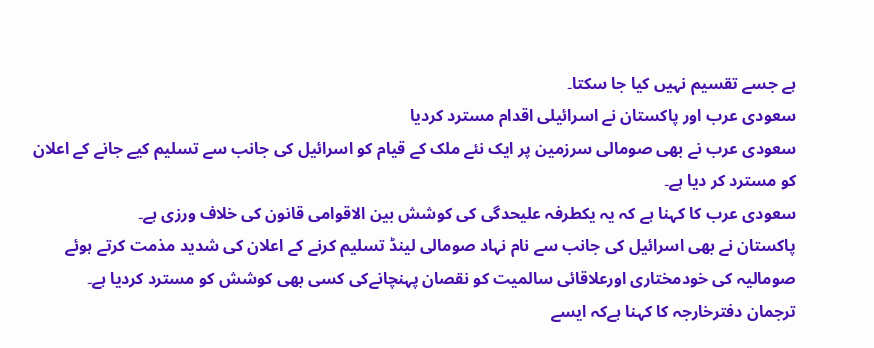ہے جسے تقسیم نہیں کیا جا سکتا۔
سعودی عرب اور پاکستان نے اسرائیلی اقدام مسترد کردیا
سعودی عرب نے بھی صومالی سرزمین پر ایک نئے ملک کے قیام کو اسرائیل کی جانب سے تسلیم کیے جانے کے اعلان کو مسترد کر دیا ہے۔
سعودی عرب کا کہنا ہے کہ یہ یکطرفہ علیحدگی کی کوشش بین الاقوامی قانون کی خلاف ورزی ہے۔
پاکستان نے بھی اسرائیل کی جانب سے نام نہاد صومالی لینڈ تسلیم کرنے کے اعلان کی شدید مذمت کرتے ہوئے صومالیہ کی خودمختاری اورعلاقائی سالمیت کو نقصان پہنچانےکی کسی بھی کوشش کو مسترد کردیا ہے۔
ترجمان دفترخارجہ کا کہنا ہےکہ ایسے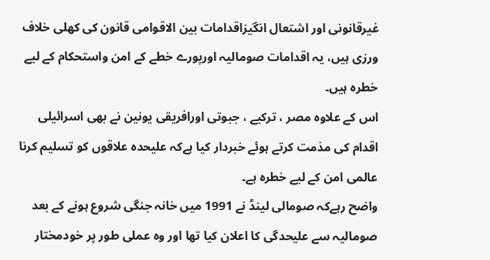غیرقانونی اور اشتعال انگیزاقدامات بین الاقوامی قانون کی کھلی خلاف ورزی ہیں، یہ اقدامات صومالیہ اورپورے خطے کے امن واستحکام کے لیے خطرہ ہیں۔
اس کے علاوہ مصر ، ترکیے ، جبوتی اورافریقی یونین نے بھی اسرائیلی اقدام کی مذمت کرتے ہوئے خبردار کیا ہےکہ علیحدہ علاقوں کو تسلیم کرنا عالمی امن کے لیے خطرہ ہے۔
واضح رہےکہ صومالی لینڈ نے 1991 میں خانہ جنگی شروع ہونے کے بعد صومالیہ سے علیحدگی کا اعلان کیا تھا اور وہ عملی طور پر خودمختار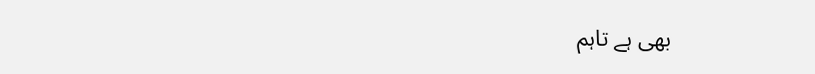بھی ہے تاہم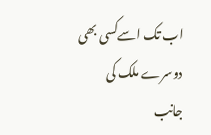اب تک اسےکسی بھی دوسرے ملک کی جانب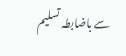سے باضابطہ تسلیم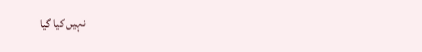نہیں کیا گیا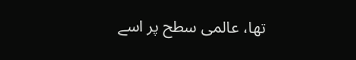تھا، عالمی سطح پر اسے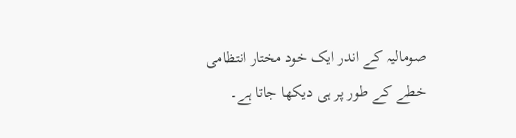صومالیہ کے اندر ایک خود مختار انتظامی خطے کے طور پر ہی دیکھا جاتا ہے۔